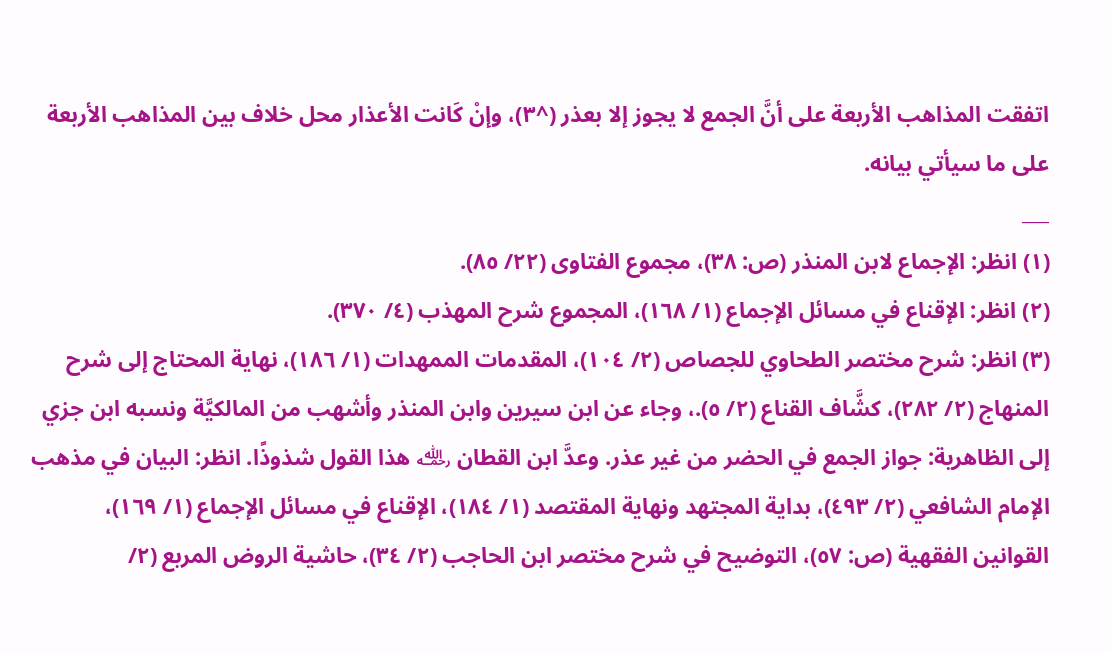اتفقت المذاهب الأربعة على أنَّ الجمع لا يجوز إلا بعذر (^٣)، وإنْ كَانت الأعذار محل خلاف بين المذاهب الأربعة على ما سيأتي بيانه.
___
(١) انظر: الإجماع لابن المنذر (ص: ٣٨)، مجموع الفتاوى (٢٢/ ٨٥).
(٢) انظر: الإقناع في مسائل الإجماع (١/ ١٦٨)، المجموع شرح المهذب (٤/ ٣٧٠).
(٣) انظر: شرح مختصر الطحاوي للجصاص (٢/ ١٠٤)، المقدمات الممهدات (١/ ١٨٦)، نهاية المحتاج إلى شرح المنهاج (٢/ ٢٨٢)، كشَّاف القناع (٢/ ٥).، وجاء عن ابن سيرين وابن المنذر وأشهب من المالكيَّة ونسبه ابن جزي إلى الظاهرية: جواز الجمع في الحضر من غير عذر. وعدَّ ابن القطان ﵀ هذا القول شذوذًا. انظر: البيان في مذهب الإمام الشافعي (٢/ ٤٩٣)، بداية المجتهد ونهاية المقتصد (١/ ١٨٤)، الإقناع في مسائل الإجماع (١/ ١٦٩)، القوانين الفقهية (ص: ٥٧)، التوضيح في شرح مختصر ابن الحاجب (٢/ ٣٤)، حاشية الروض المربع (٢/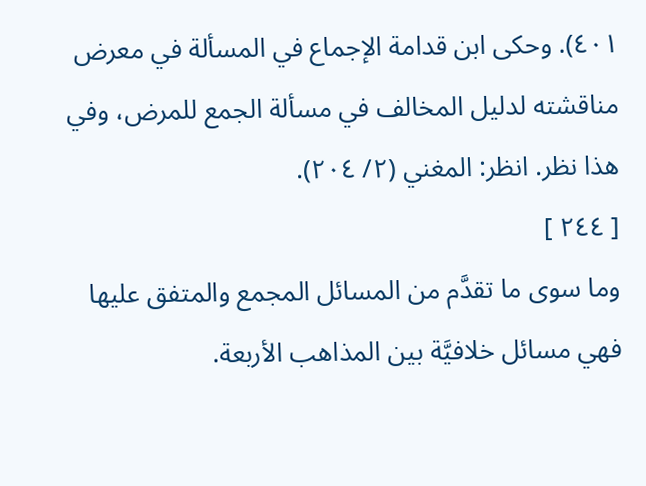٤٠١). وحكى ابن قدامة الإجماع في المسألة في معرض مناقشته لدليل المخالف في مسألة الجمع للمرض، وفي هذا نظر. انظر: المغني (٢/ ٢٠٤).
[ ٢٤٤ ]
وما سوى ما تقدَّم من المسائل المجمع والمتفق عليها فهي مسائل خلافيَّة بين المذاهب الأربعة.